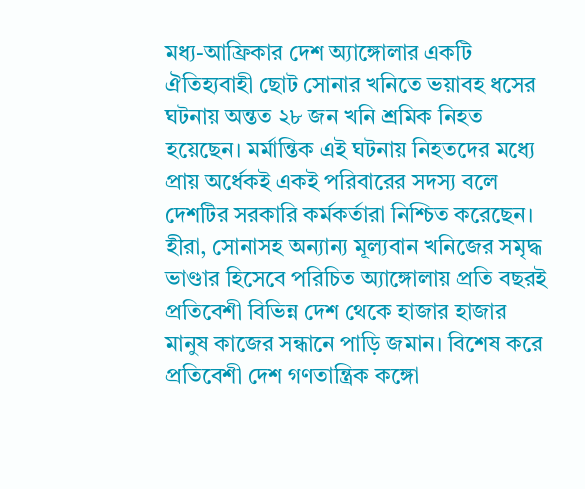মধ্য-আফ্রিকার দেশ অ্যাঙ্গোলার একটি ঐতিহ্যবাহী ছোট সোনার খনিতে ভয়াবহ ধসের ঘটনায় অন্তত ২৮ জন খনি শ্রমিক নিহত হয়েছেন। মর্মান্তিক এই ঘটনায় নিহতদের মধ্যে প্রায় অর্ধেকই একই পরিবারের সদস্য বলে দেশটির সরকারি কর্মকর্তারা নিশ্চিত করেছেন।
হীরা, সোনাসহ অন্যান্য মূল্যবান খনিজের সমৃদ্ধ ভাণ্ডার হিসেবে পরিচিত অ্যাঙ্গোলায় প্রতি বছরই প্রতিবেশী বিভিন্ন দেশ থেকে হাজার হাজার মানুষ কাজের সন্ধানে পাড়ি জমান। বিশেষ করে প্রতিবেশী দেশ গণতান্ত্রিক কঙ্গো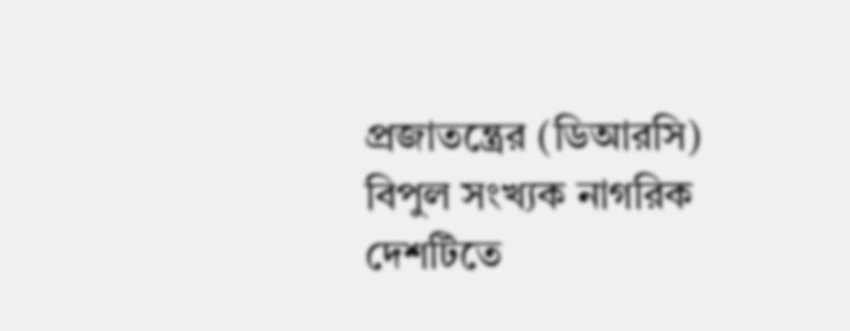প্রজাতন্ত্রের (ডিআরসি) বিপুল সংখ্যক নাগরিক দেশটিতে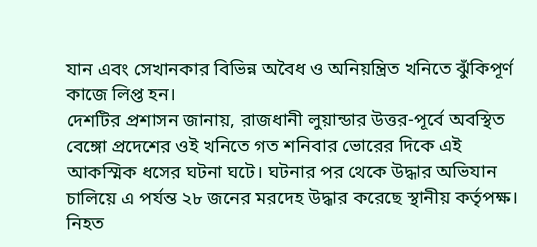যান এবং সেখানকার বিভিন্ন অবৈধ ও অনিয়ন্ত্রিত খনিতে ঝুঁকিপূর্ণ কাজে লিপ্ত হন।
দেশটির প্রশাসন জানায়, রাজধানী লুয়ান্ডার উত্তর-পূর্বে অবস্থিত বেঙ্গো প্রদেশের ওই খনিতে গত শনিবার ভোরের দিকে এই আকস্মিক ধসের ঘটনা ঘটে। ঘটনার পর থেকে উদ্ধার অভিযান চালিয়ে এ পর্যন্ত ২৮ জনের মরদেহ উদ্ধার করেছে স্থানীয় কর্তৃপক্ষ। নিহত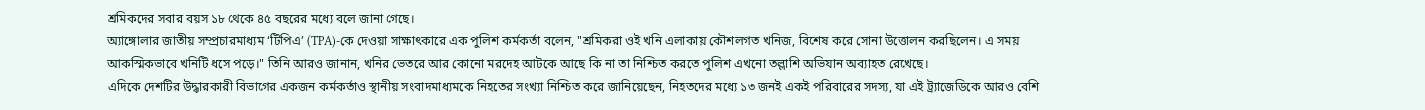শ্রমিকদের সবার বয়স ১৮ থেকে ৪৫ বছরের মধ্যে বলে জানা গেছে।
অ্যাঙ্গোলার জাতীয় সম্প্রচারমাধ্যম ‘টিপিএ’ (TPA)-কে দেওয়া সাক্ষাৎকারে এক পুলিশ কর্মকর্তা বলেন, "শ্রমিকরা ওই খনি এলাকায় কৌশলগত খনিজ, বিশেষ করে সোনা উত্তোলন করছিলেন। এ সময় আকস্মিকভাবে খনিটি ধসে পড়ে।" তিনি আরও জানান, খনির ভেতরে আর কোনো মরদেহ আটকে আছে কি না তা নিশ্চিত করতে পুলিশ এখনো তল্লাশি অভিযান অব্যাহত রেখেছে।
এদিকে দেশটির উদ্ধারকারী বিভাগের একজন কর্মকর্তাও স্থানীয় সংবাদমাধ্যমকে নিহতের সংখ্যা নিশ্চিত করে জানিয়েছেন, নিহতদের মধ্যে ১৩ জনই একই পরিবারের সদস্য, যা এই ট্র্যাজেডিকে আরও বেশি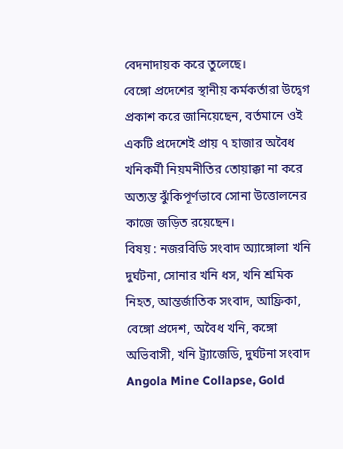বেদনাদায়ক করে তুলেছে।
বেঙ্গো প্রদেশের স্থানীয় কর্মকর্তারা উদ্বেগ প্রকাশ করে জানিয়েছেন, বর্তমানে ওই একটি প্রদেশেই প্রায় ৭ হাজার অবৈধ খনিকর্মী নিয়মনীতির তোয়াক্কা না করে অত্যন্ত ঝুঁকিপূর্ণভাবে সোনা উত্তোলনের কাজে জড়িত রয়েছেন।
বিষয় : নজরবিডি সংবাদ অ্যাঙ্গোলা খনি দুর্ঘটনা, সোনার খনি ধস, খনি শ্রমিক নিহত, আন্তর্জাতিক সংবাদ, আফ্রিকা, বেঙ্গো প্রদেশ, অবৈধ খনি, কঙ্গো অভিবাসী, খনি ট্র্যাজেডি, দুর্ঘটনা সংবাদ Angola Mine Collapse, Gold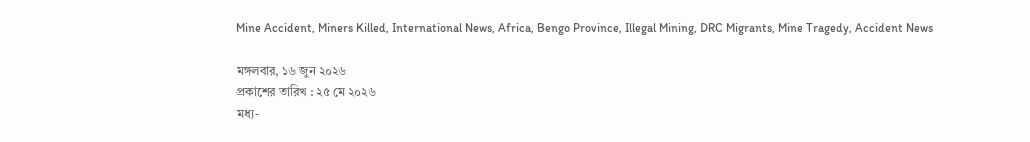Mine Accident, Miners Killed, International News, Africa, Bengo Province, Illegal Mining, DRC Migrants, Mine Tragedy, Accident News

মঙ্গলবার, ১৬ জুন ২০২৬
প্রকাশের তারিখ : ২৫ মে ২০২৬
মধ্য-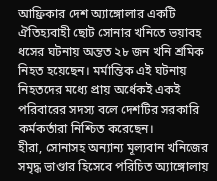আফ্রিকার দেশ অ্যাঙ্গোলার একটি ঐতিহ্যবাহী ছোট সোনার খনিতে ভয়াবহ ধসের ঘটনায় অন্তত ২৮ জন খনি শ্রমিক নিহত হয়েছেন। মর্মান্তিক এই ঘটনায় নিহতদের মধ্যে প্রায় অর্ধেকই একই পরিবারের সদস্য বলে দেশটির সরকারি কর্মকর্তারা নিশ্চিত করেছেন।
হীরা, সোনাসহ অন্যান্য মূল্যবান খনিজের সমৃদ্ধ ভাণ্ডার হিসেবে পরিচিত অ্যাঙ্গোলায়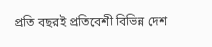প্রতি বছরই প্রতিবেশী বিভিন্ন দেশ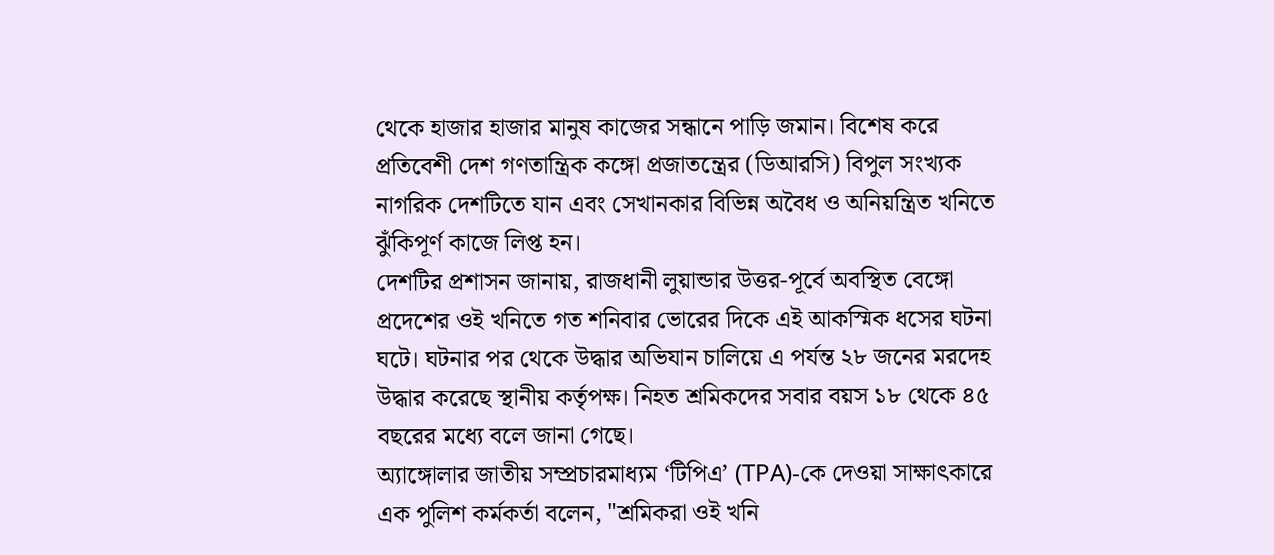থেকে হাজার হাজার মানুষ কাজের সন্ধানে পাড়ি জমান। বিশেষ করে প্রতিবেশী দেশ গণতান্ত্রিক কঙ্গো প্রজাতন্ত্রের (ডিআরসি) বিপুল সংখ্যক নাগরিক দেশটিতে যান এবং সেখানকার বিভিন্ন অবৈধ ও অনিয়ন্ত্রিত খনিতে ঝুঁকিপূর্ণ কাজে লিপ্ত হন।
দেশটির প্রশাসন জানায়, রাজধানী লুয়ান্ডার উত্তর-পূর্বে অবস্থিত বেঙ্গো প্রদেশের ওই খনিতে গত শনিবার ভোরের দিকে এই আকস্মিক ধসের ঘটনা ঘটে। ঘটনার পর থেকে উদ্ধার অভিযান চালিয়ে এ পর্যন্ত ২৮ জনের মরদেহ উদ্ধার করেছে স্থানীয় কর্তৃপক্ষ। নিহত শ্রমিকদের সবার বয়স ১৮ থেকে ৪৫ বছরের মধ্যে বলে জানা গেছে।
অ্যাঙ্গোলার জাতীয় সম্প্রচারমাধ্যম ‘টিপিএ’ (TPA)-কে দেওয়া সাক্ষাৎকারে এক পুলিশ কর্মকর্তা বলেন, "শ্রমিকরা ওই খনি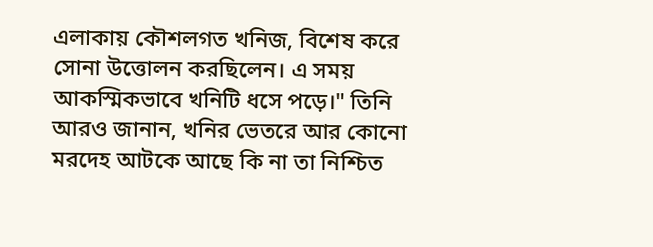এলাকায় কৌশলগত খনিজ, বিশেষ করে সোনা উত্তোলন করছিলেন। এ সময় আকস্মিকভাবে খনিটি ধসে পড়ে।" তিনি আরও জানান, খনির ভেতরে আর কোনো মরদেহ আটকে আছে কি না তা নিশ্চিত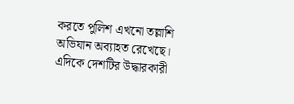করতে পুলিশ এখনো তল্লাশি অভিযান অব্যাহত রেখেছে।
এদিকে দেশটির উদ্ধারকারী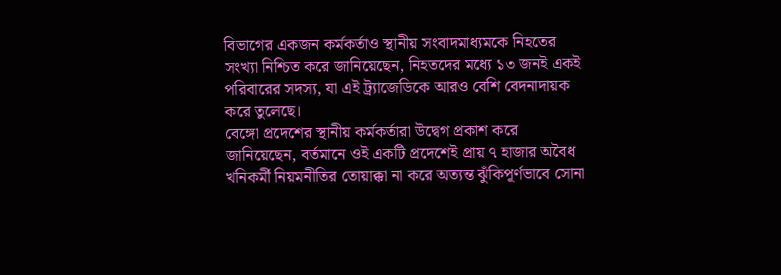বিভাগের একজন কর্মকর্তাও স্থানীয় সংবাদমাধ্যমকে নিহতের সংখ্যা নিশ্চিত করে জানিয়েছেন, নিহতদের মধ্যে ১৩ জনই একই পরিবারের সদস্য, যা এই ট্র্যাজেডিকে আরও বেশি বেদনাদায়ক করে তুলেছে।
বেঙ্গো প্রদেশের স্থানীয় কর্মকর্তারা উদ্বেগ প্রকাশ করে জানিয়েছেন, বর্তমানে ওই একটি প্রদেশেই প্রায় ৭ হাজার অবৈধ খনিকর্মী নিয়মনীতির তোয়াক্কা না করে অত্যন্ত ঝুঁকিপূর্ণভাবে সোনা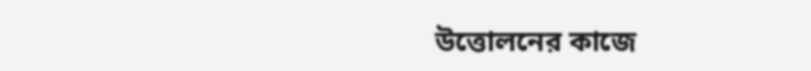উত্তোলনের কাজে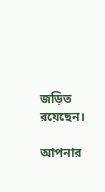জড়িত রয়েছেন।

আপনার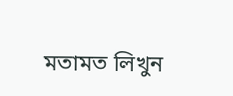মতামত লিখুন